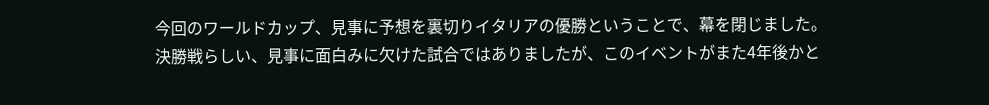今回のワールドカップ、見事に予想を裏切りイタリアの優勝ということで、幕を閉じました。
決勝戦らしい、見事に面白みに欠けた試合ではありましたが、このイベントがまた4年後かと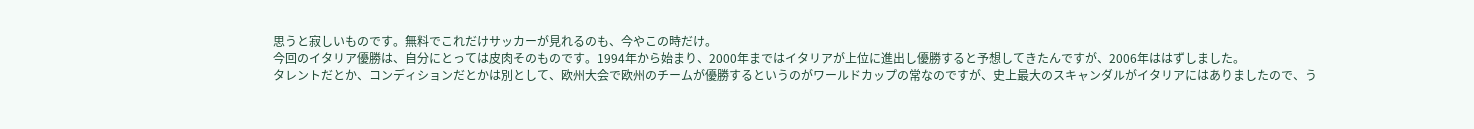思うと寂しいものです。無料でこれだけサッカーが見れるのも、今やこの時だけ。
今回のイタリア優勝は、自分にとっては皮肉そのものです。1994年から始まり、2000年まではイタリアが上位に進出し優勝すると予想してきたんですが、2006年ははずしました。
タレントだとか、コンディションだとかは別として、欧州大会で欧州のチームが優勝するというのがワールドカップの常なのですが、史上最大のスキャンダルがイタリアにはありましたので、う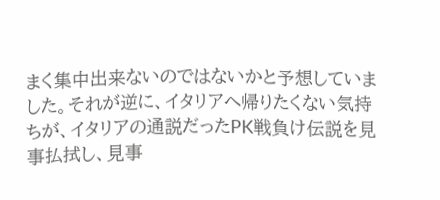まく集中出来ないのではないかと予想していました。それが逆に、イタリアへ帰りたくない気持ちが、イタリアの通説だったPK戦負け伝説を見事払拭し、見事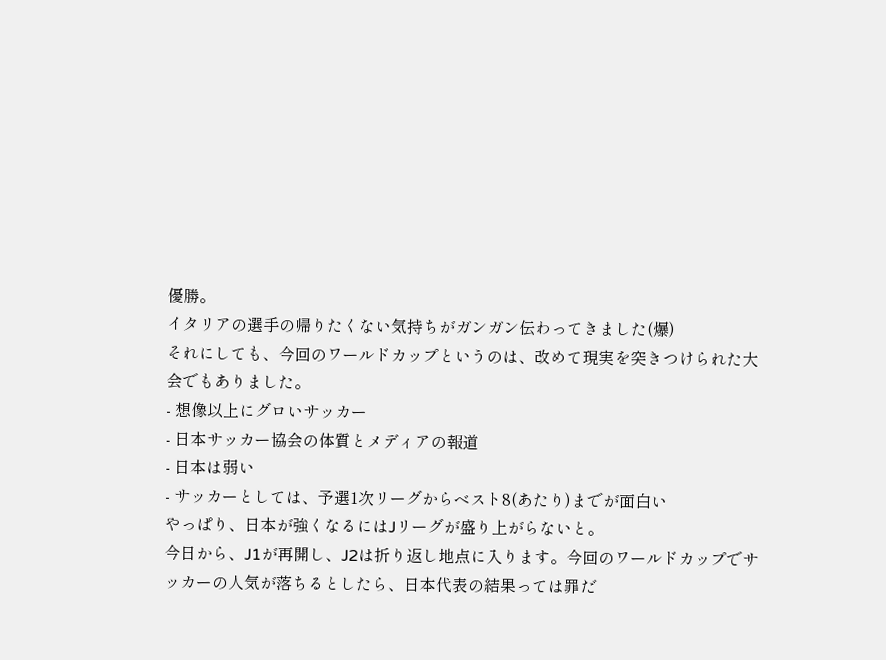優勝。
イタリアの選手の帰りたくない気持ちがガンガン伝わってきました(爆)
それにしても、今回のワールドカップというのは、改めて現実を突きつけられた大会でもありました。
- 想像以上にグロいサッカー
- 日本サッカー協会の体質とメディアの報道
- 日本は弱い
- サッカーとしては、予選1次リーグからベスト8(あたり)までが面白い
やっぱり、日本が強くなるにはJリーグが盛り上がらないと。
今日から、J1が再開し、J2は折り返し地点に入ります。今回のワールドカップでサッカーの人気が落ちるとしたら、日本代表の結果っては罪だ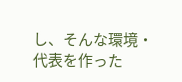し、そんな環境・代表を作った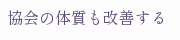協会の体質も改善する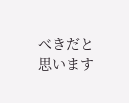べきだと思います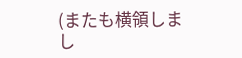(またも横領しまし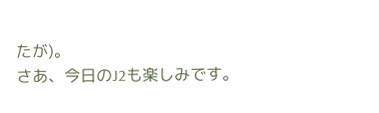たが)。
さあ、今日のJ2も楽しみです。